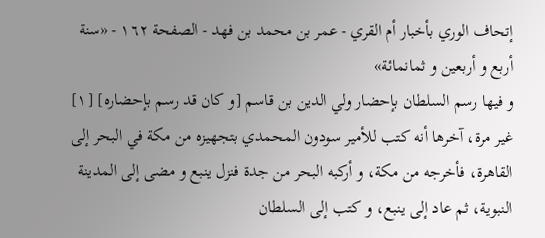إتحاف الوري بأخبار أم القري - عمر بن محمد بن فهد - الصفحة ١٦٢ - «سنة أربع و أربعين و ثمانمائة»
و فيها رسم السلطان بإحضار ولي الدين بن قاسم [و كان قد رسم بإحضاره] [١] غير مرة، آخرها أنه كتب للأمير سودون المحمدي بتجهيزه من مكة في البحر إلى القاهرة، فأخرجه من مكة، و أركبه البحر من جدة فنزل ينبع و مضى إلى المدينة النبوية، ثم عاد إلى ينبع، و كتب إلى السلطان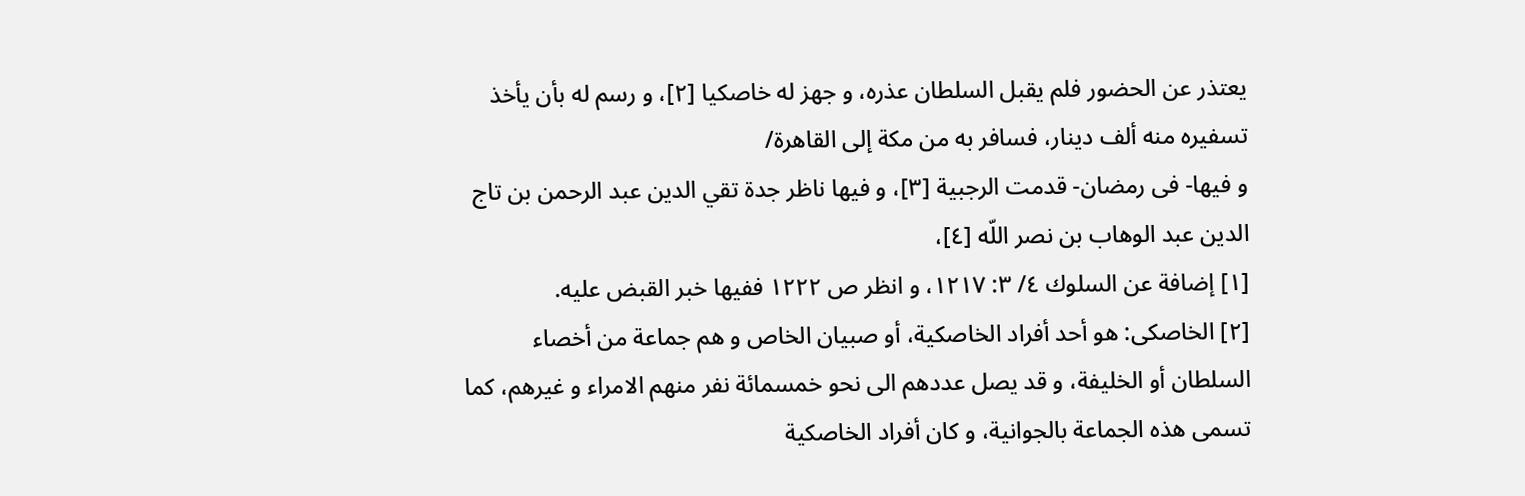يعتذر عن الحضور فلم يقبل السلطان عذره، و جهز له خاصكيا [٢]، و رسم له بأن يأخذ تسفيره منه ألف دينار، فسافر به من مكة إلى القاهرة/
و فيها- فى رمضان- قدمت الرجبية [٣]، و فيها ناظر جدة تقي الدين عبد الرحمن بن تاج الدين عبد الوهاب بن نصر اللّه [٤]،
[١] إضافة عن السلوك ٤/ ٣: ١٢١٧، و انظر ص ١٢٢٢ ففيها خبر القبض عليه.
[٢] الخاصكى: هو أحد أفراد الخاصكية، أو صبيان الخاص و هم جماعة من أخصاء السلطان أو الخليفة، و قد يصل عددهم الى نحو خمسمائة نفر منهم الامراء و غيرهم، كما تسمى هذه الجماعة بالجوانية، و كان أفراد الخاصكية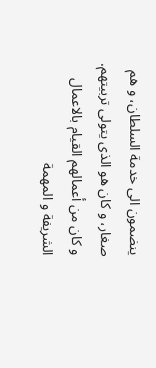ينضمون الى خدمة السلطان، و هم صغار، و كان هو الذى يتولى تربيتهم.
و كان من أعمالهم القيام بالاعمال الشريفة و المهمة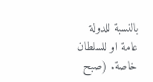بالنسبة للدولة عامة او للسلطان خاصة. (صبح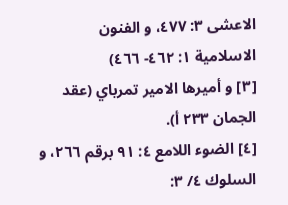الاعشى ٣: ٤٧٧، و الفنون الاسلامية ١: ٤٦٢- ٤٦٦)
[٣] و أميرها الامير تمرباي (عقد الجمان ٢٣٣ أ).
[٤] الضوء اللامع ٤: ٩١ برقم ٢٦٦، و السلوك ٤/ ٣: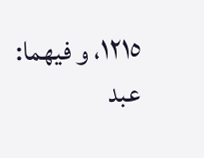١٢١٥، و فيهما:
عبد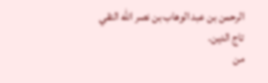الرحمن بن عبد الوهاب بن نصر اللّه التقي تاج الدين.
من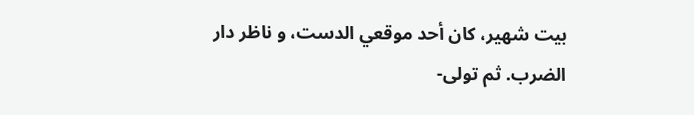بيت شهير، كان أحد موقعي الدست، و ناظر دار الضرب. ثم تولى-